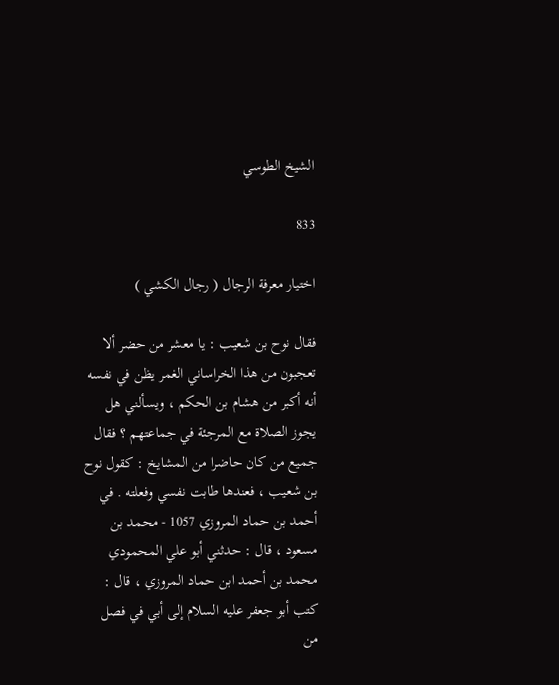الشيخ الطوسي

833

اختيار معرفة الرجال ( رجال الكشي )

فقال نوح بن شعيب : يا معشر من حضر ألا تعجبون من هذا الخراساني الغمر يظن في نفسه أنه أكبر من هشام بن الحكم ، ويسألني هل يجوز الصلاة مع المرجئة في جماعتهم ؟ فقال جميع من كان حاضرا من المشايخ : كقول نوح بن شعيب ، فعندها طابت نفسي وفعلته . في أحمد بن حماد المروزي 1057 - محمد بن مسعود ، قال : حدثني أبو علي المحمودي محمد بن أحمد ابن حماد المروزي ، قال : كتب أبو جعفر عليه السلام إلى أبي في فصل من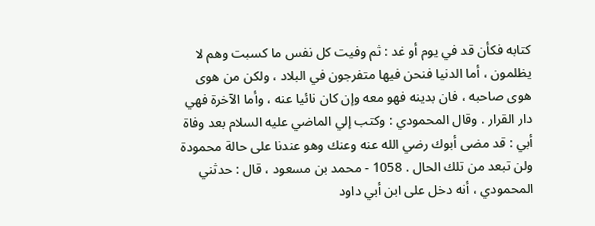كتابه فكأن قد في يوم أو غد : ثم وفيت كل نفس ما كسبت وهم لا يظلمون ، أما الدنيا فنحن فيها متفرجون في البلاد ، ولكن من هوى هوى صاحبه ، فان بدينه فهو معه وإن كان نائيا عنه ، وأما الآخرة فهي دار القرار . وقال المحمودي : وكتب إلي الماضي عليه السلام بعد وفاة أبي : قد مضى أبوك رضي الله عنه وعنك وهو عندنا على حالة محمودة ولن تبعد من تلك الحال . 1058 - محمد بن مسعود ، قال : حدثني المحمودي ، أنه دخل على ابن أبي داود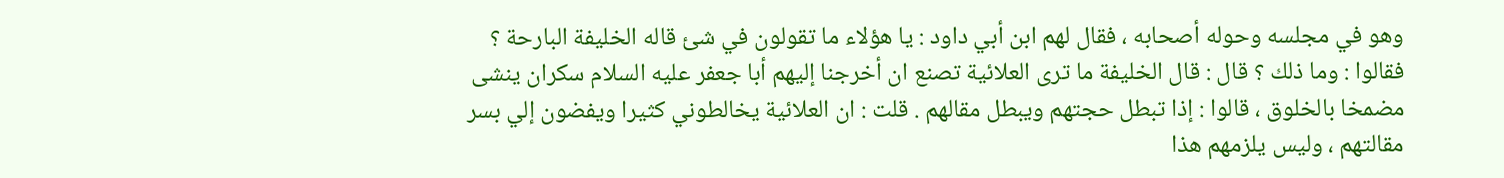وهو في مجلسه وحوله أصحابه ، فقال لهم ابن أبي داود : يا هؤلاء ما تقولون في شئ قاله الخليفة البارحة ؟ فقالوا : وما ذلك ؟ قال : قال الخليفة ما ترى العلائية تصنع ان أخرجنا إليهم أبا جعفر عليه السلام سكران ينشى مضمخا بالخلوق ، قالوا : إذا تبطل حجتهم ويبطل مقالهم . قلت : ان العلائية يخالطوني كثيرا ويفضون إلي بسر مقالتهم ، وليس يلزمهم هذا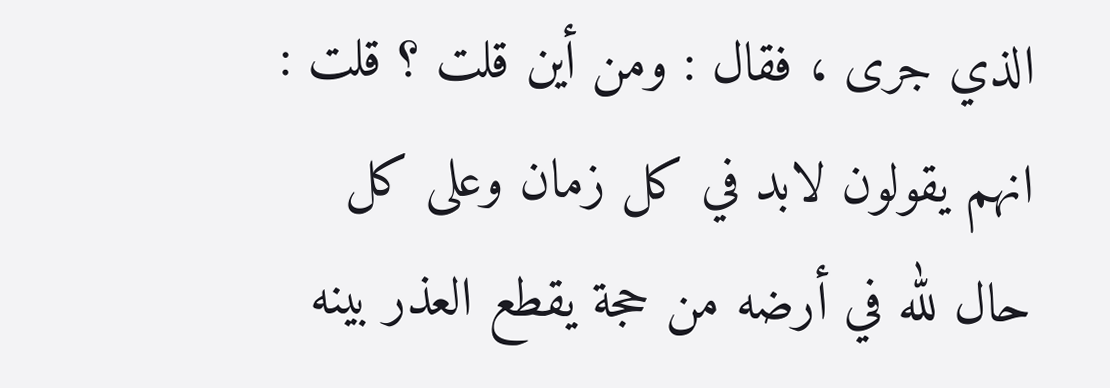الذي جرى ، فقال : ومن أين قلت ؟ قلت : انهم يقولون لابد في كل زمان وعلى كل حال لله في أرضه من حجة يقطع العذر بينه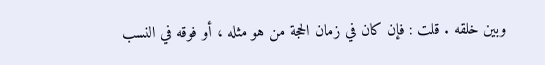وبين خلقه . قلت : فإن كان في زمان الحجة من هو مثله ، أو فوقه في النسب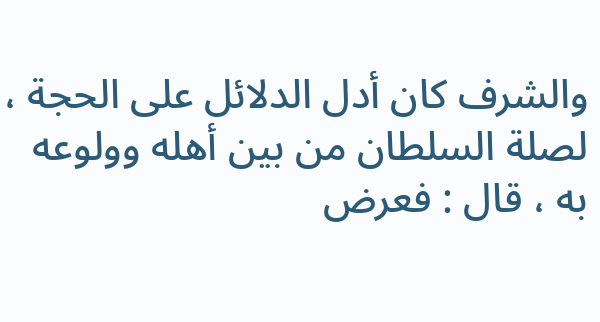والشرف كان أدل الدلائل على الحجة ، لصلة السلطان من بين أهله وولوعه به ، قال : فعرض